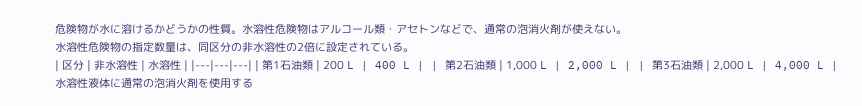危険物が水に溶けるかどうかの性質。水溶性危険物はアルコール類・アセトンなどで、通常の泡消火剤が使えない。
水溶性危険物の指定数量は、同区分の非水溶性の2倍に設定されている。
| 区分 | 非水溶性 | 水溶性 | |---|---|---| | 第1石油類 | 200 L | 400 L | | 第2石油類 | 1,000 L | 2,000 L | | 第3石油類 | 2,000 L | 4,000 L |
水溶性液体に通常の泡消火剤を使用する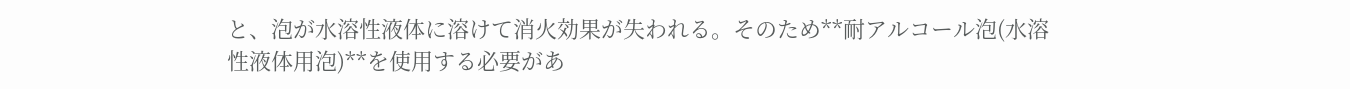と、泡が水溶性液体に溶けて消火効果が失われる。そのため**耐アルコール泡(水溶性液体用泡)**を使用する必要があ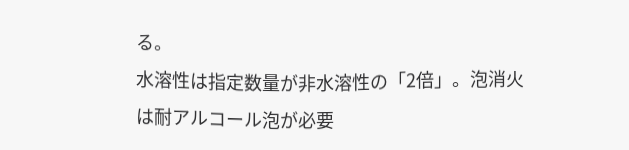る。
水溶性は指定数量が非水溶性の「2倍」。泡消火は耐アルコール泡が必要